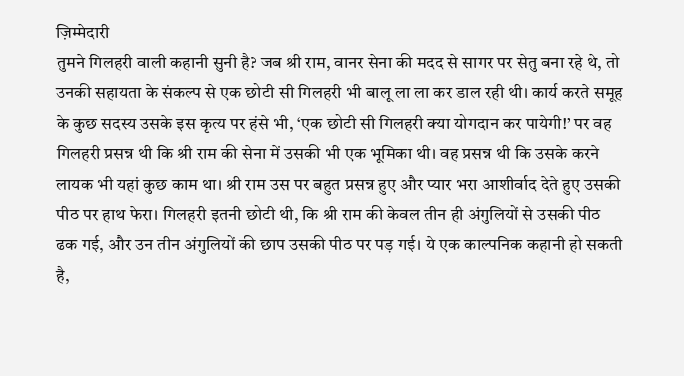ज़िम्मेदारी
तुमने गिलहरी वाली कहानी सुनी है? जब श्री राम, वानर सेना की मदद से सागर पर सेतु बना रहे थे, तो उनकी सहायता के संकल्प से एक छोटी सी गिलहरी भी बालू ला ला कर डाल रही थी। कार्य करते समूह के कुछ सदस्य उसके इस कृत्य पर हंसे भी, ‘एक छोटी सी गिलहरी क्या योगदान कर पायेगी!’ पर वह गिलहरी प्रसन्न थी कि श्री राम की सेना में उसकी भी एक भूमिका थी। वह प्रसन्न थी कि उसके करने लायक भी यहां कुछ काम था। श्री राम उस पर बहुत प्रसन्न हुए और प्यार भरा आशीर्वाद देते हुए उसकी पीठ पर हाथ फेरा। गिलहरी इतनी छोटी थी, कि श्री राम की केवल तीन ही अंगुलियों से उसकी पीठ ढक गई, और उन तीन अंगुलियों की छाप उसकी पीठ पर पड़ गई। ये एक काल्पनिक कहानी हो सकती है,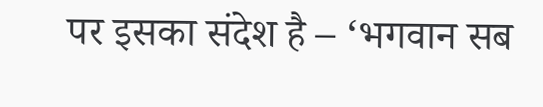पर इसका संदेश है – ‘भगवान सब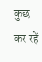कुछ कर रहें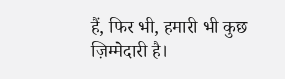हैं, फिर भी, हमारी भी कुछ ज़िम्मेदारी है।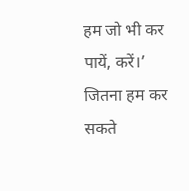हम जो भी कर पायें, करें।’ जितना हम कर सकते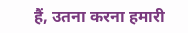हैं, उतना करना हमारी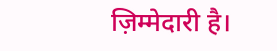ज़िम्मेदारी है।